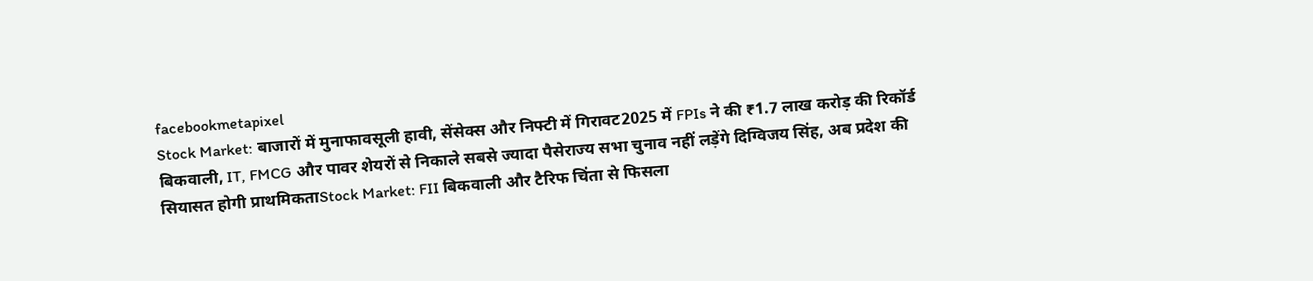facebookmetapixel
Stock Market: बाजारों में मुनाफावसूली हावी, सेंसेक्स और निफ्टी में गिरावट2025 में FPIs ने की ₹1.7 लाख करोड़ की रिकॉर्ड बिकवाली, IT, FMCG और पावर शेयरों से निकाले सबसे ज्यादा पैसेराज्य सभा चुनाव नहीं लड़ेंगे दिग्विजय सिंह, अब प्रदेश की सियासत होगी प्राथमिकताStock Market: FII बिकवाली और टैरिफ चिंता से फिसला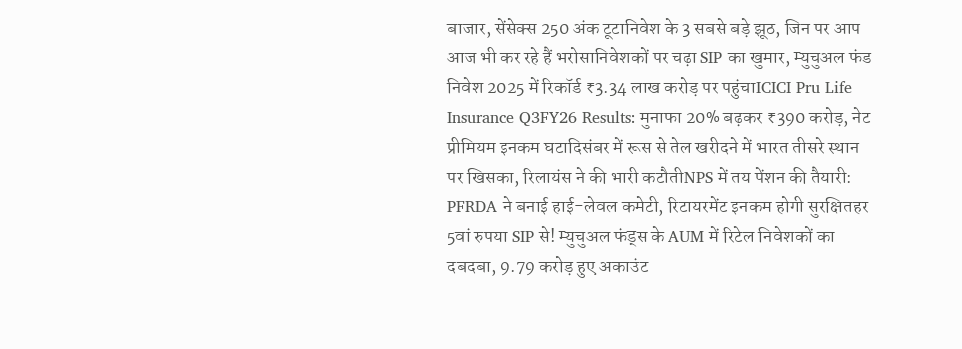बाजार, सेंसेक्स 250 अंक टूटानिवेश के 3 सबसे बड़े झूठ, जिन पर आप आज भी कर रहे हैं भरोसानिवेशकों पर चढ़ा SIP का खुमार, म्युचुअल फंड निवेश 2025 में रिकॉर्ड ₹3.34 लाख करोड़ पर पहुंचाICICI Pru Life Insurance Q3FY26 Results: मुनाफा 20% बढ़कर ₹390 करोड़, नेट प्रीमियम इनकम घटादिसंबर में रूस से तेल खरीदने में भारत तीसरे स्थान पर खिसका, रिलायंस ने की भारी कटौतीNPS में तय पेंशन की तैयारी: PFRDA ने बनाई हाई-लेवल कमेटी, रिटायरमेंट इनकम होगी सुरक्षितहर 5वां रुपया SIP से! म्युचुअल फंड्स के AUM में रिटेल निवेशकों का दबदबा, 9.79 करोड़ हुए अकाउंट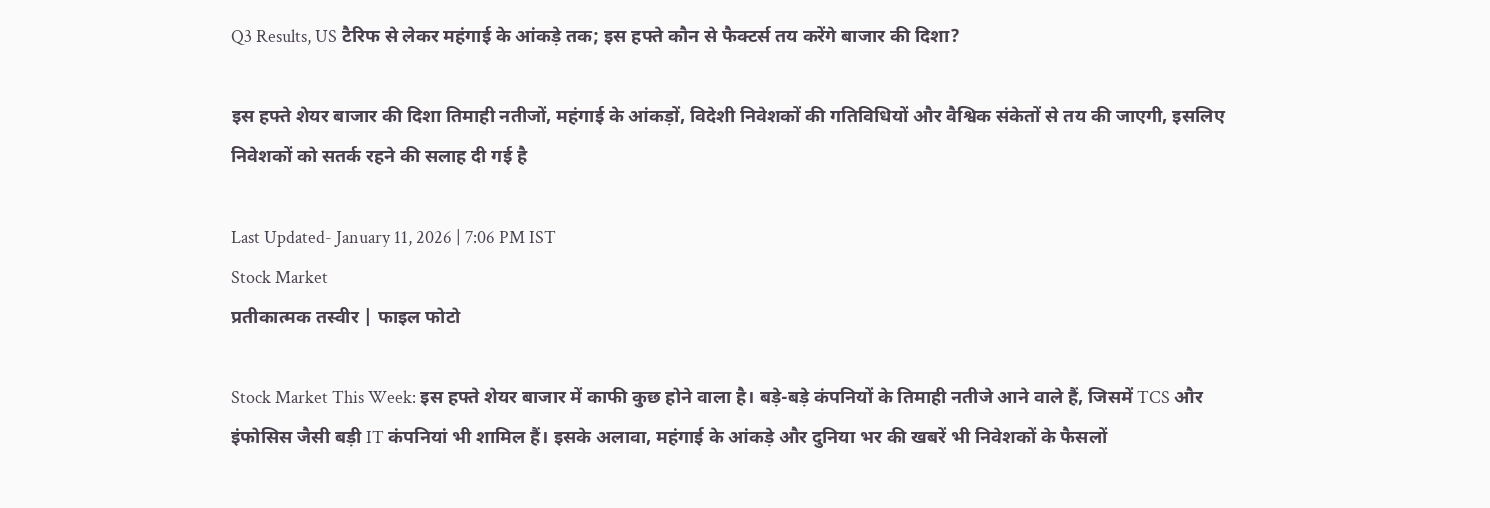Q3 Results, US टैरिफ से लेकर महंगाई के आंकड़े तक; इस हफ्ते कौन से फैक्टर्स तय करेंगे बाजार की दिशा?

इस हफ्ते शेयर बाजार की दिशा तिमाही नतीजों, महंगाई के आंकड़ों, विदेशी निवेशकों की गतिविधियों और वैश्विक संकेतों से तय की जाएगी, इसलिए निवेशकों को सतर्क रहने की सलाह दी गई है

Last Updated- January 11, 2026 | 7:06 PM IST
Stock Market
प्रतीकात्मक तस्वीर | फाइल फोटो

Stock Market This Week: इस हफ्ते शेयर बाजार में काफी कुछ होने वाला है। बड़े-बड़े कंपनियों के तिमाही नतीजे आने वाले हैं, जिसमें TCS और इंफोसिस जैसी बड़ी IT कंपनियां भी शामिल हैं। इसके अलावा, महंगाई के आंकड़े और दुनिया भर की खबरें भी निवेशकों के फैसलों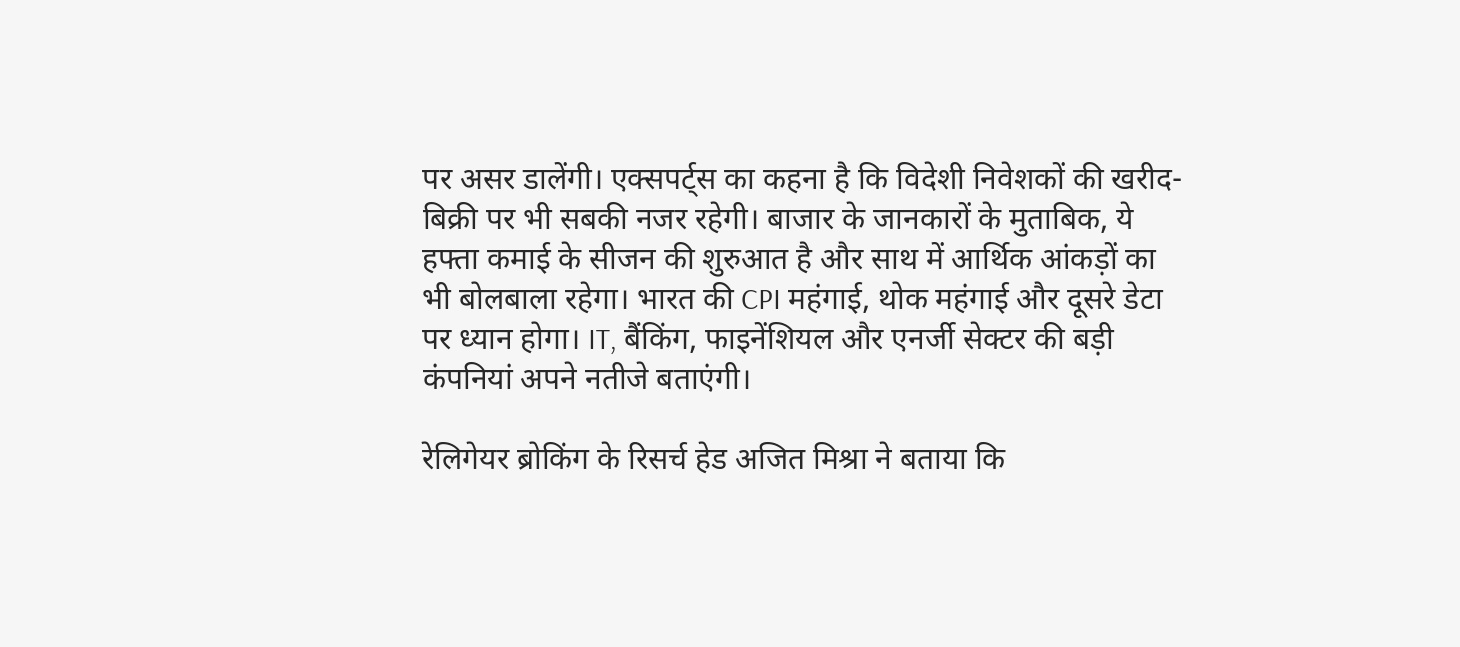पर असर डालेंगी। एक्सपर्ट्स का कहना है कि विदेशी निवेशकों की खरीद-बिक्री पर भी सबकी नजर रहेगी। बाजार के जानकारों के मुताबिक, ये हफ्ता कमाई के सीजन की शुरुआत है और साथ में आर्थिक आंकड़ों का भी बोलबाला रहेगा। भारत की CPI महंगाई, थोक महंगाई और दूसरे डेटा पर ध्यान होगा। IT, बैंकिंग, फाइनेंशियल और एनर्जी सेक्टर की बड़ी कंपनियां अपने नतीजे बताएंगी।

रेलिगेयर ब्रोकिंग के रिसर्च हेड अजित मिश्रा ने बताया कि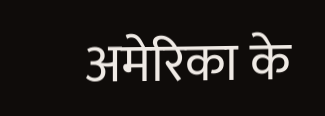अमेरिका के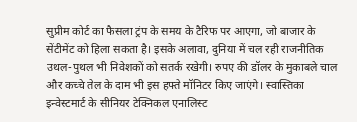सुप्रीम कोर्ट का फैसला ट्रंप के समय के टैरिफ पर आएगा, जो बाजार के सेंटीमेंट को हिला सकता है। इसके अलावा, दुनिया में चल रही राजनीतिक उथल-पुथल भी निवेशकों को सतर्क रखेगी। रुपए की डॉलर के मुकाबले चाल और कच्चे तेल के दाम भी इस हफ्ते मॉनिटर किए जाएंगे। स्वास्तिका इन्वेस्टमार्ट के सीनियर टेक्निकल एनालिस्ट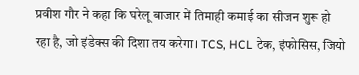प्रवीश गौर ने कहा कि घरेलू बाजार में तिमाही कमाई का सीजन शुरू हो रहा है, जो इंडेक्स की दिशा तय करेगा। TCS, HCL टेक, इंफोसिस, जियो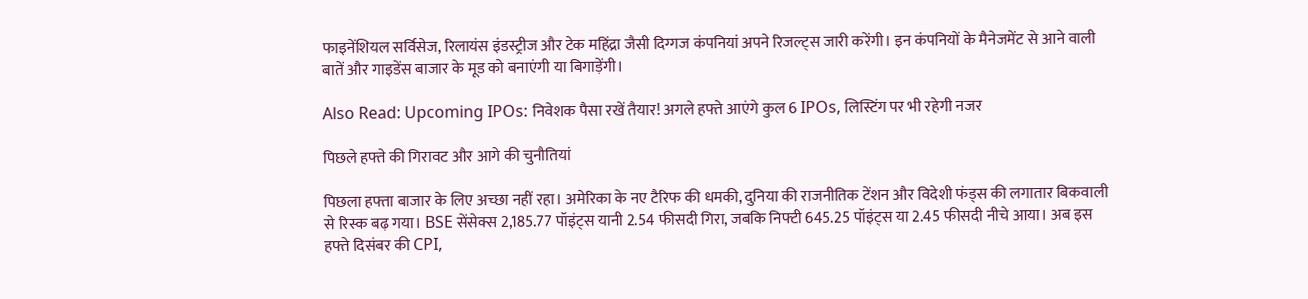फाइनेंशियल सर्विसेज, रिलायंस इंडस्ट्रीज और टेक महिंद्रा जैसी दिग्गज कंपनियां अपने रिजल्ट्स जारी करेंगी। इन कंपनियों के मैनेजमेंट से आने वाली बातें और गाइडेंस बाजार के मूड को बनाएंगी या बिगाड़ेंगी।

Also Read: Upcoming IPOs: निवेशक पैसा रखें तैयार! अगले हफ्ते आएंगे कुल 6 IPOs, लिस्टिंग पर भी रहेगी नजर

पिछले हफ्ते की गिरावट और आगे की चुनौतियां

पिछला हफ्ता बाजार के लिए अच्छा नहीं रहा। अमेरिका के नए टैरिफ की धमकी, दुनिया की राजनीतिक टेंशन और विदेशी फंड्स की लगातार बिकवाली से रिस्क बढ़ गया। BSE सेंसेक्स 2,185.77 पॉइंट्स यानी 2.54 फीसदी गिरा, जबकि निफ्टी 645.25 पॉइंट्स या 2.45 फीसदी नीचे आया। अब इस हफ्ते दिसंबर की CPI,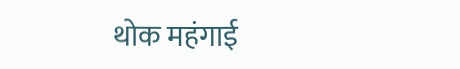थोक महंगाई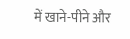में खाने-पीने और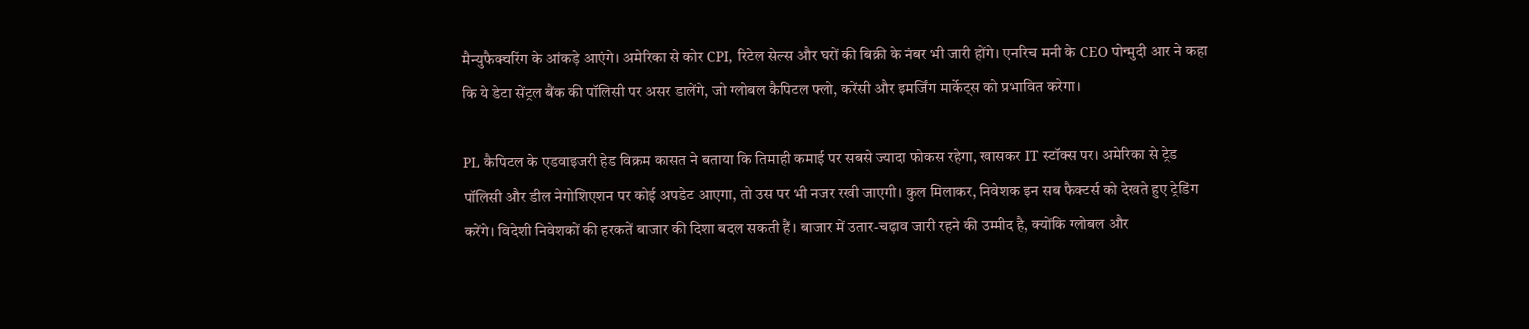मैन्युफैक्चरिंग के आंकड़े आएंगे। अमेरिका से कोर CPI, रिटेल सेल्स और घरों की बिक्री के नंबर भी जारी होंगे। एनरिच मनी के CEO पोन्मुदी आर ने कहा कि ये डेटा सेंट्रल बैंक की पॉलिसी पर असर डालेंगे, जो ग्लोबल कैपिटल फ्लो, करेंसी और इमर्जिंग मार्केट्स को प्रभावित करेगा।

PL कैपिटल के एडवाइजरी हेड विक्रम कासत ने बताया कि तिमाही कमाई पर सबसे ज्यादा फोकस रहेगा, खासकर IT स्टॉक्स पर। अमेरिका से ट्रेड पॉलिसी और डील नेगोशिएशन पर कोई अपडेट आएगा, तो उस पर भी नजर रखी जाएगी। कुल मिलाकर, निवेशक इन सब फैक्टर्स को देखते हुए ट्रेडिंग करेंगे। विदेशी निवेशकों की हरकतें बाजार की दिशा बदल सकती हैं। बाजार में उतार-चढ़ाव जारी रहने की उम्मीद है, क्योंकि ग्लोबल और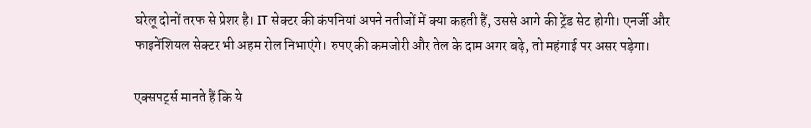घरेलू दोनों तरफ से प्रेशर है। IT सेक्टर की कंपनियां अपने नतीजों में क्या कहती हैं, उससे आगे की ट्रेंड सेट होगी। एनर्जी और फाइनेंशियल सेक्टर भी अहम रोल निभाएंगे। रुपए की कमजोरी और तेल के दाम अगर बढ़े, तो महंगाई पर असर पड़ेगा।

एक्सपर्ट्स मानते हैं कि ये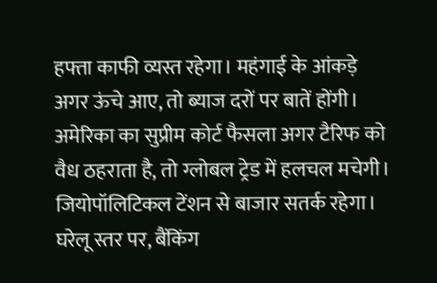हफ्ता काफी व्यस्त रहेगा। महंगाई के आंकड़े अगर ऊंचे आए, तो ब्याज दरों पर बातें होंगी। अमेरिका का सुप्रीम कोर्ट फैसला अगर टैरिफ को वैध ठहराता है, तो ग्लोबल ट्रेड में हलचल मचेगी। जियोपॉलिटिकल टेंशन से बाजार सतर्क रहेगा। घरेलू स्तर पर, बैंकिंग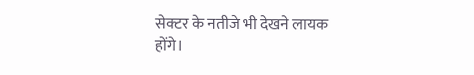सेक्टर के नतीजे भी देखने लायक होंगे।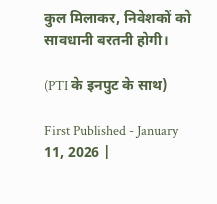कुल मिलाकर, निवेशकों को सावधानी बरतनी होगी।

(PTI के इनपुट के साथ)

First Published - January 11, 2026 |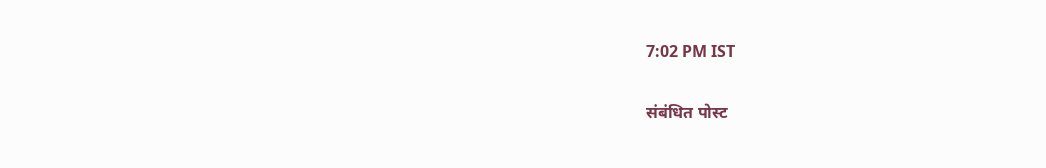7:02 PM IST

संबंधित पोस्ट